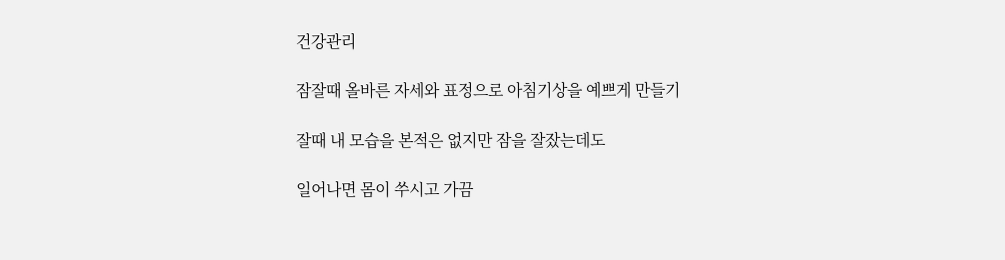건강관리

잠잘때 올바른 자세와 표정으로 아침기상을 예쁘게 만들기

잘때 내 모습을 본적은 없지만 잠을 잘잤는데도

일어나면 몸이 쑤시고 가끔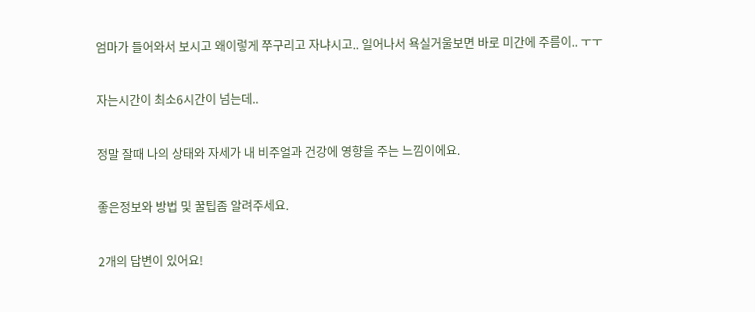엄마가 들어와서 보시고 왜이렇게 쭈구리고 자냐시고.. 일어나서 욕실거울보면 바로 미간에 주름이.. ㅜㅜ

자는시간이 최소6시간이 넘는데..

정말 잘때 나의 상태와 자세가 내 비주얼과 건강에 영향을 주는 느낌이에요.

좋은정보와 방법 및 꿀팁좀 알려주세요.

2개의 답변이 있어요!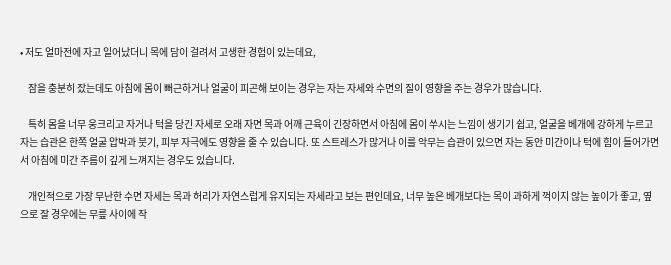• 저도 얼마전에 자고 일어났더니 목에 담이 걸려서 고생한 경험이 있는데요,

    잠을 충분히 잤는데도 아침에 몸이 뻐근하거나 얼굴이 피곤해 보이는 경우는 자는 자세와 수면의 질이 영향을 주는 경우가 많습니다.

    특히 몸을 너무 웅크리고 자거나 턱을 당긴 자세로 오래 자면 목과 어깨 근육이 긴장하면서 아침에 몸이 쑤시는 느낌이 생기기 쉽고, 얼굴을 베개에 강하게 누르고 자는 습관은 한쪽 얼굴 압박과 붓기, 피부 자극에도 영향을 줄 수 있습니다. 또 스트레스가 많거나 이를 악무는 습관이 있으면 자는 동안 미간이나 턱에 힘이 들어가면서 아침에 미간 주름이 깊게 느껴지는 경우도 있습니다.

    개인적으로 가장 무난한 수면 자세는 목과 허리가 자연스럽게 유지되는 자세라고 보는 편인데요, 너무 높은 베개보다는 목이 과하게 꺽이지 않는 높이가 좋고, 옆으로 잘 경우에는 무릎 사이에 작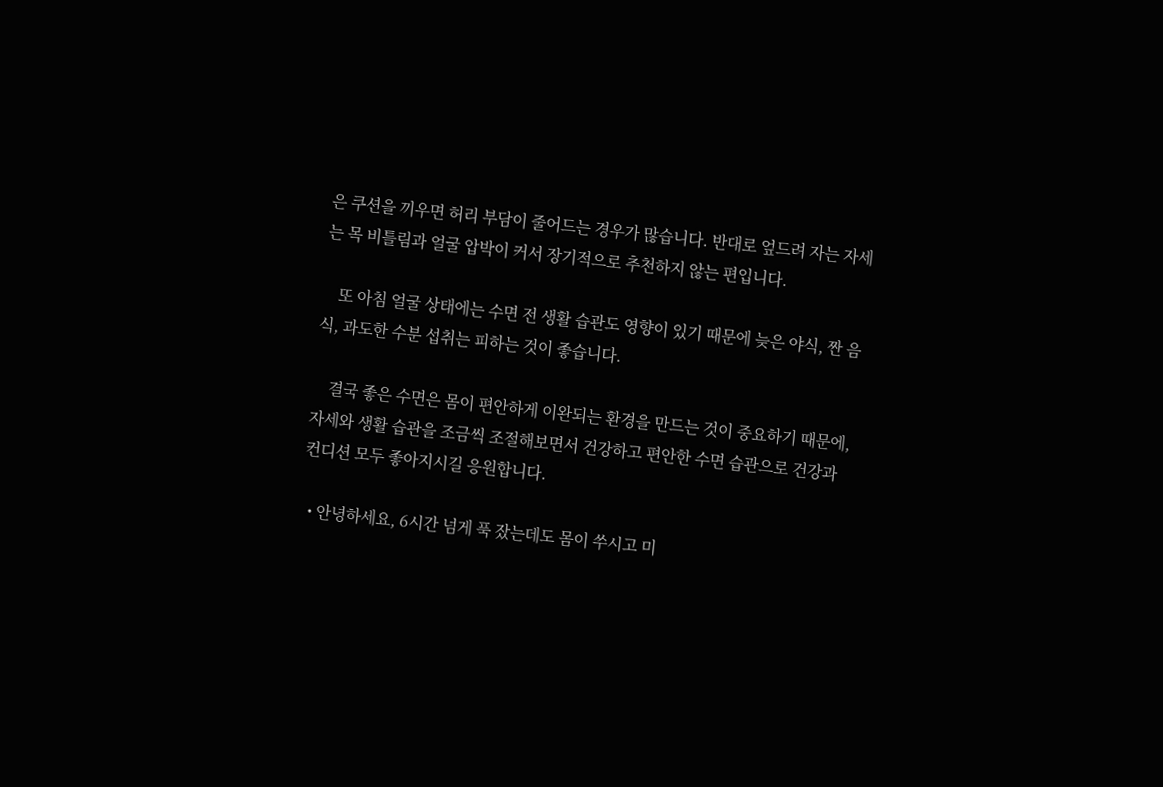은 쿠션을 끼우면 허리 부담이 줄어드는 경우가 많습니다. 반대로 엎드려 자는 자세는 목 비틀림과 얼굴 압박이 커서 장기적으로 추천하지 않는 편입니다.

    또 아침 얼굴 상태에는 수면 전 생활 습관도 영향이 있기 때문에 늦은 야식, 짠 음식, 과도한 수분 섭취는 피하는 것이 좋습니다.

    결국 좋은 수면은 몸이 편안하게 이완되는 환경을 만드는 것이 중요하기 때문에, 자세와 생활 습관을 조금씩 조절해보면서 건강하고 편안한 수면 습관으로 건강과 컨디션 모두 좋아지시길 응원합니다.

  • 안녕하세요, 6시간 넘게 푹 잤는데도 몸이 쑤시고 미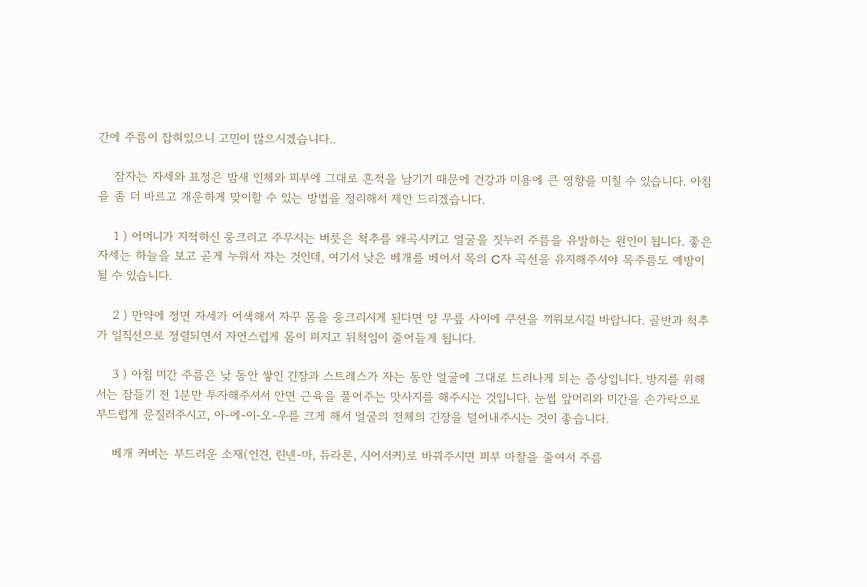간에 주름이 잡혀있으니 고민이 많으시겠습니다..

    잠자는 자세와 표정은 밤새 인체와 피부에 그대로 흔적을 남기기 때문에 건강과 미용에 큰 영향을 미칠 수 있습니다. 아침을 좀 더 바르고 개운하게 맞이할 수 있는 방법을 정리해서 제안 드리겠습니다.

    1 ) 어머니가 지적하신 웅크리고 주무시는 버릇은 척추를 왜곡시키고 얼굴을 짓누러 주름을 유발하는 원인이 됩니다. 좋은 자세는 하늘을 보고 곧게 누워서 자는 것인데, 여기서 낮은 베개를 베어서 목의 C자 곡선을 유지해주셔야 목주름도 예방이 될 수 있습니다.

    2 ) 만약에 정면 자세가 어색해서 자꾸 몸을 웅크리시게 된다면 양 무릎 사이에 쿠션을 끼워보시길 바랍니다. 골반과 척추가 일직선으로 정렬되면서 자연스럽게 몸이 펴지고 뒤척임이 줄어들게 됩니다.

    3 ) 아침 미간 주름은 낮 동안 쌓인 긴장과 스트레스가 자는 동안 얼굴에 그대로 드러나게 되는 증상입니다. 방지를 위해서는 잠들기 전 1분만 투자해주셔서 안면 근육을 풀어주는 맛사지를 해주시는 것입니다. 눈썹 앞머리와 미간을 손가락으로 부드럽게 문질러주시고, 아-에-이-오-우를 크게 해서 얼굴의 전체의 긴장을 덜어내주시는 것이 좋습니다.

    베개 커버는 부드러운 소재(인견, 린넨-마, 듀라론, 시어서커)로 바꿔주시면 피부 마찰을 줄여서 주름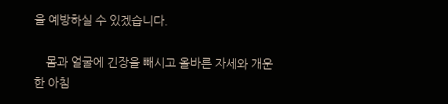을 예방하실 수 있겠습니다.

    몸과 얼굴에 긴장을 빼시고 올바른 자세와 개운한 아침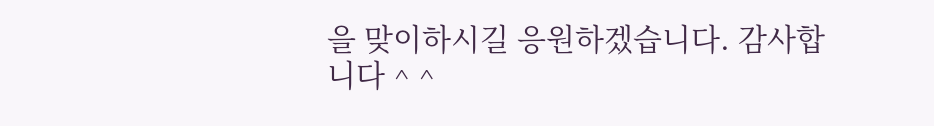을 맞이하시길 응원하겠습니다. 감사합니다 ^ ^